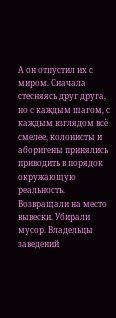А он отпустил их с миром. Сначала стесняясь друг друга, но с каждым шагом, с каждым взглядом всё смелее, колонисты и аборигены принялись приводить в порядок окружающую реальность. Возвращали на место вывески. Убирали мусор. Владельцы заведений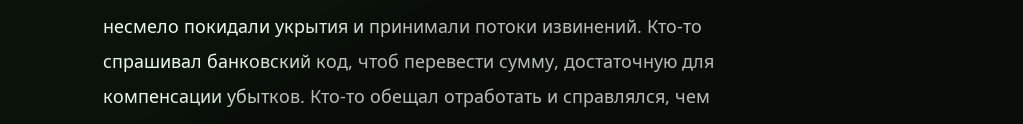несмело покидали укрытия и принимали потоки извинений. Кто-то спрашивал банковский код, чтоб перевести сумму, достаточную для компенсации убытков. Кто-то обещал отработать и справлялся, чем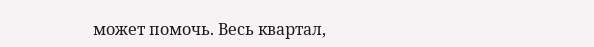может помочь. Весь квартал,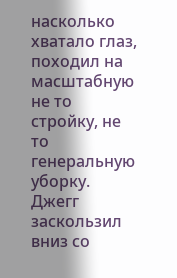насколько хватало глаз, походил на масштабную не то стройку, не то генеральную уборку.
Джегг заскользил вниз со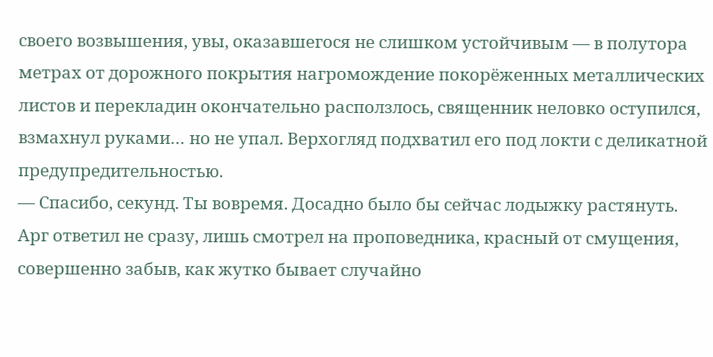своего возвышения, увы, оказавшегося не слишком устойчивым — в полутора метрах от дорожного покрытия нагромождение покорёженных металлических листов и перекладин окончательно расползлось, священник неловко оступился, взмахнул руками… но не упал. Верхогляд подхватил его под локти с деликатной предупредительностью.
— Спасибо, секунд. Ты вовремя. Досадно было бы сейчас лодыжку растянуть.
Арг ответил не сразу, лишь смотрел на проповедника, красный от смущения, совершенно забыв, как жутко бывает случайно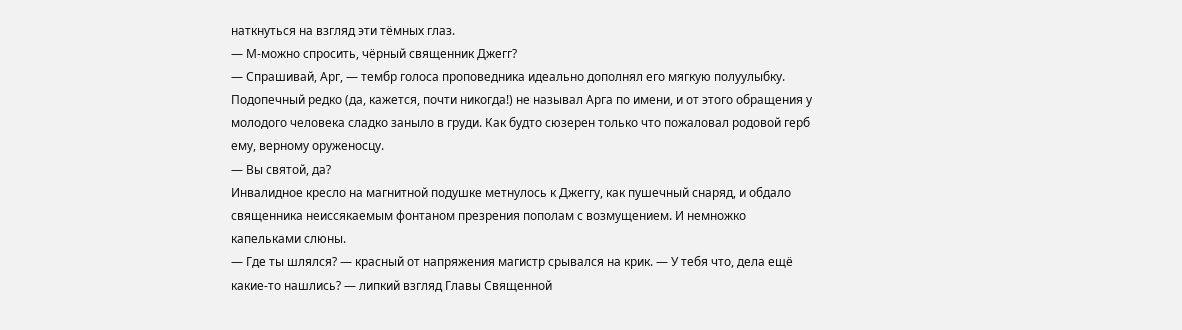наткнуться на взгляд эти тёмных глаз.
— М-можно спросить, чёрный священник Джегг?
— Спрашивай, Арг, — тембр голоса проповедника идеально дополнял его мягкую полуулыбку.
Подопечный редко (да, кажется, почти никогда!) не называл Арга по имени, и от этого обращения у молодого человека сладко заныло в груди. Как будто сюзерен только что пожаловал родовой герб ему, верному оруженосцу.
— Вы святой, да?
Инвалидное кресло на магнитной подушке метнулось к Джеггу, как пушечный снаряд, и обдало священника неиссякаемым фонтаном презрения пополам с возмущением. И немножко капельками слюны.
— Где ты шлялся? — красный от напряжения магистр срывался на крик. — У тебя что, дела ещё какие-то нашлись? — липкий взгляд Главы Священной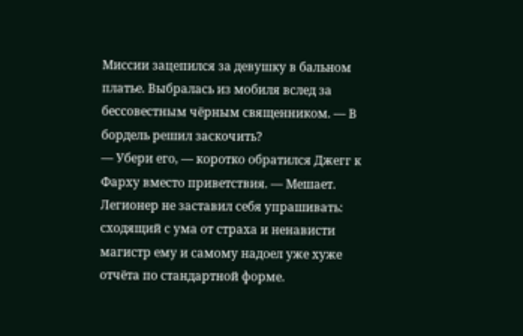Миссии зацепился за девушку в бальном платье. Выбралась из мобиля вслед за бессовестным чёрным священником. — В бордель решил заскочить?
— Убери его, — коротко обратился Джегг к Фарху вместо приветствия. — Мешает.
Легионер не заставил себя упрашивать: сходящий с ума от страха и ненависти магистр ему и самому надоел уже хуже отчёта по стандартной форме.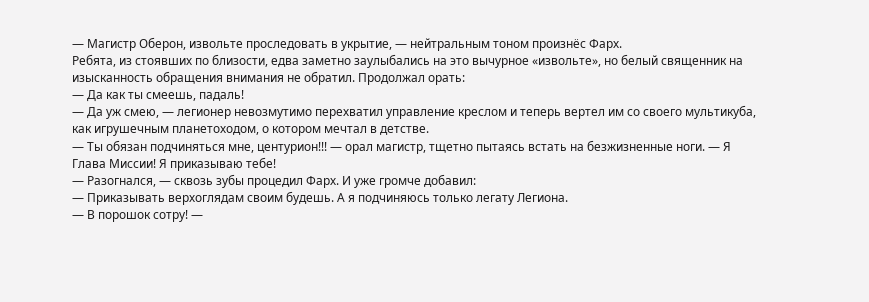— Магистр Оберон, извольте проследовать в укрытие, — нейтральным тоном произнёс Фарх.
Ребята, из стоявших по близости, едва заметно заулыбались на это вычурное «извольте», но белый священник на изысканность обращения внимания не обратил. Продолжал орать:
— Да как ты смеешь, падаль!
— Да уж смею, — легионер невозмутимо перехватил управление креслом и теперь вертел им со своего мультикуба, как игрушечным планетоходом, о котором мечтал в детстве.
— Ты обязан подчиняться мне, центурион!!! — орал магистр, тщетно пытаясь встать на безжизненные ноги. — Я Глава Миссии! Я приказываю тебе!
— Разогнался, — сквозь зубы процедил Фарх. И уже громче добавил:
— Приказывать верхоглядам своим будешь. А я подчиняюсь только легату Легиона.
— В порошок сотру! —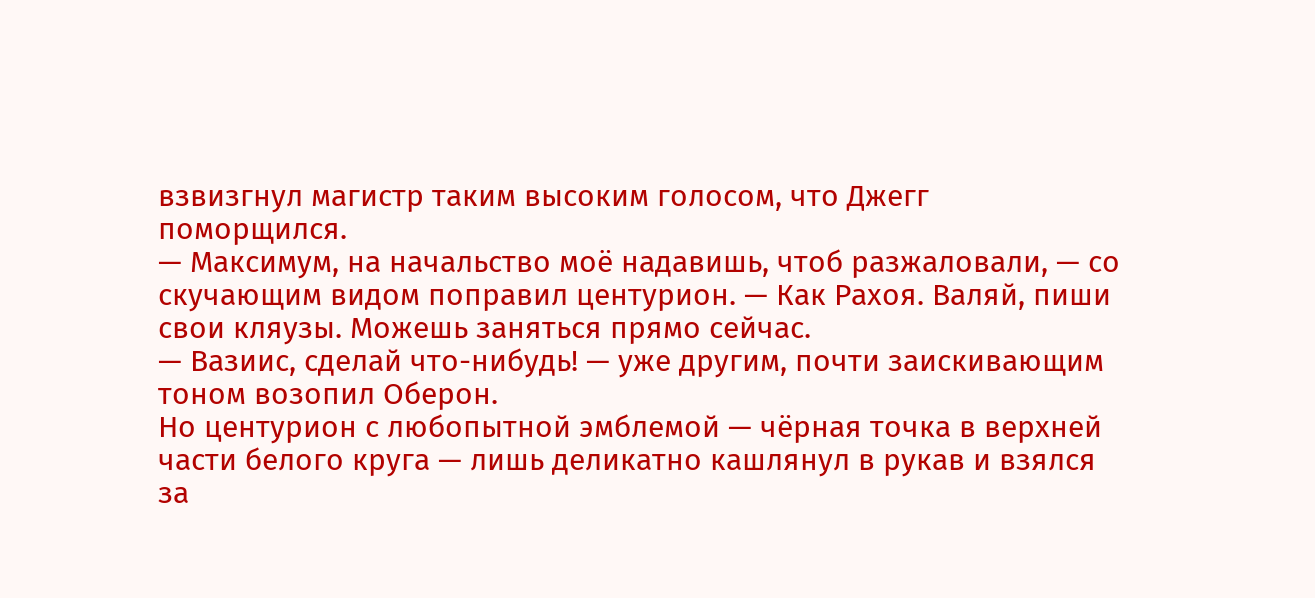взвизгнул магистр таким высоким голосом, что Джегг поморщился.
— Максимум, на начальство моё надавишь, чтоб разжаловали, — со скучающим видом поправил центурион. — Как Рахоя. Валяй, пиши свои кляузы. Можешь заняться прямо сейчас.
— Вазиис, сделай что-нибудь! — уже другим, почти заискивающим тоном возопил Оберон.
Но центурион с любопытной эмблемой — чёрная точка в верхней части белого круга — лишь деликатно кашлянул в рукав и взялся за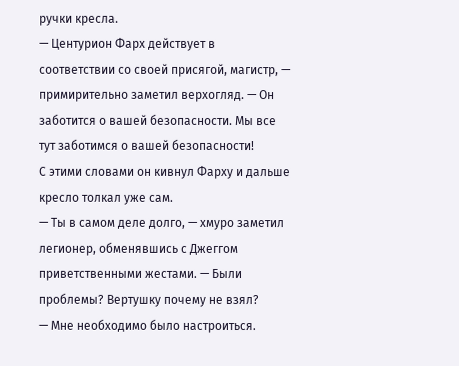ручки кресла.
— Центурион Фарх действует в соответствии со своей присягой, магистр, — примирительно заметил верхогляд. — Он заботится о вашей безопасности. Мы все тут заботимся о вашей безопасности!
С этими словами он кивнул Фарху и дальше кресло толкал уже сам.
— Ты в самом деле долго, — хмуро заметил легионер, обменявшись с Джеггом приветственными жестами. — Были проблемы? Вертушку почему не взял?
— Мне необходимо было настроиться.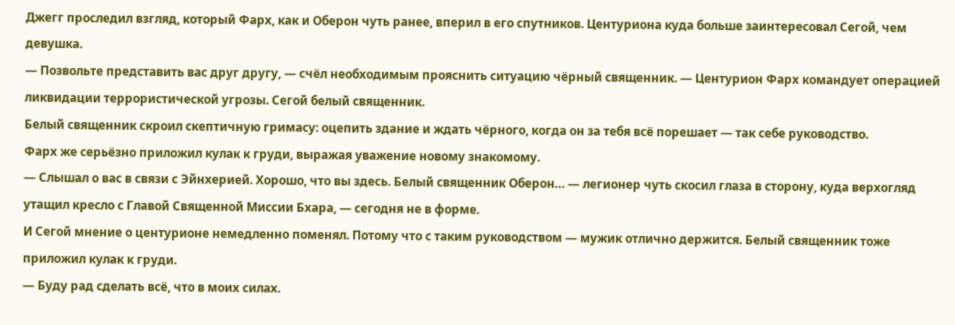Джегг проследил взгляд, который Фарх, как и Оберон чуть ранее, вперил в его спутников. Центуриона куда больше заинтересовал Сегой, чем девушка.
— Позвольте представить вас друг другу, — счёл необходимым прояснить ситуацию чёрный священник. — Центурион Фарх командует операцией ликвидации террористической угрозы. Сегой белый священник.
Белый священник скроил скептичную гримасу: оцепить здание и ждать чёрного, когда он за тебя всё порешает — так себе руководство.
Фарх же серьёзно приложил кулак к груди, выражая уважение новому знакомому.
— Слышал о вас в связи с Эйнхерией. Хорошо, что вы здесь. Белый священник Оберон… — легионер чуть скосил глаза в сторону, куда верхогляд утащил кресло с Главой Священной Миссии Бхара, — сегодня не в форме.
И Сегой мнение о центурионе немедленно поменял. Потому что с таким руководством — мужик отлично держится. Белый священник тоже приложил кулак к груди.
— Буду рад сделать всё, что в моих силах.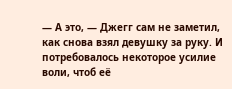— А это, — Джегг сам не заметил, как снова взял девушку за руку. И потребовалось некоторое усилие воли, чтоб её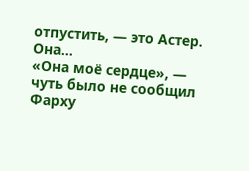отпустить, — это Астер. Она…
«Она моё сердце», — чуть было не сообщил Фарху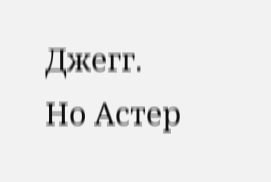Джегг.
Но Астер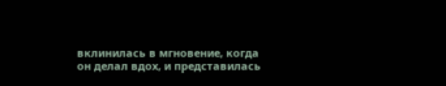вклинилась в мгновение, когда он делал вдох, и представилась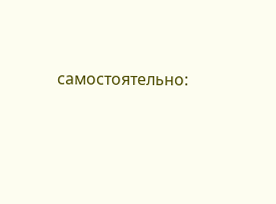самостоятельно: